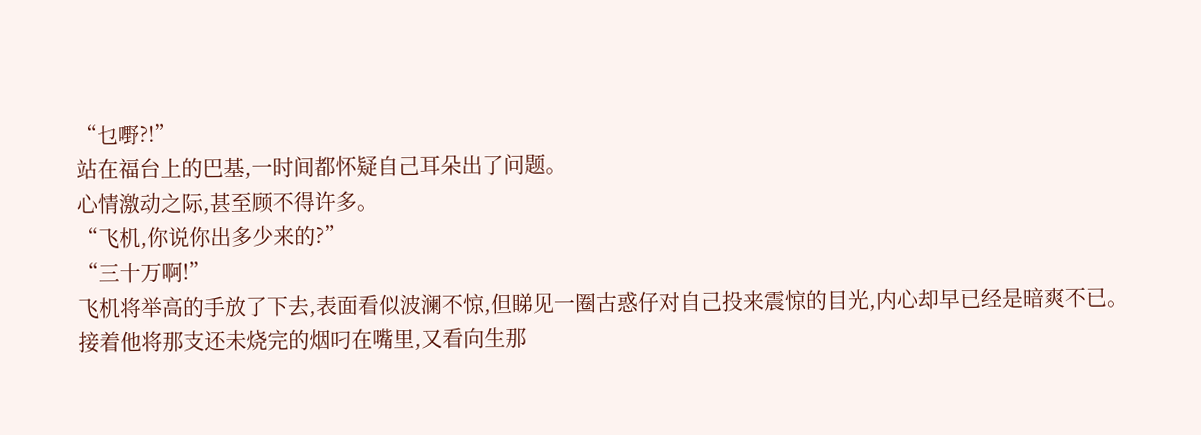“乜嘢?!”
站在福台上的巴基,一时间都怀疑自己耳朵出了问题。
心情激动之际,甚至顾不得许多。
“飞机,你说你出多少来的?”
“三十万啊!”
飞机将举高的手放了下去,表面看似波澜不惊,但睇见一圈古惑仔对自己投来震惊的目光,内心却早已经是暗爽不已。
接着他将那支还未烧完的烟叼在嘴里,又看向生那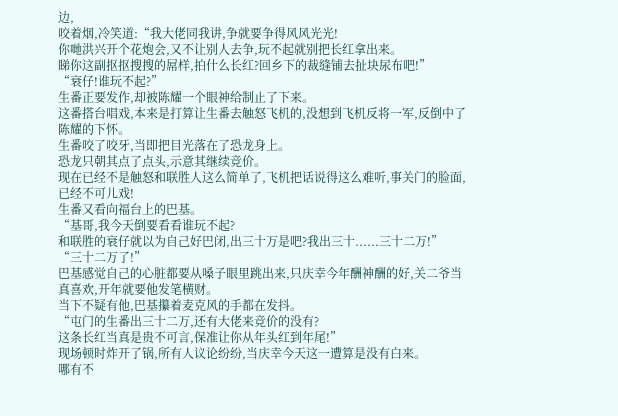边,
咬着烟,冷笑道:“我大佬同我讲,争就要争得风风光光!
你哋洪兴开个花炮会,又不让别人去争,玩不起就别把长红拿出来。
睇你这副抠抠搜搜的屌样,拍什么长红?回乡下的裁缝铺去扯块尿布吧!”
“衰仔!谁玩不起?”
生番正要发作,却被陈耀一个眼神给制止了下来。
这番搭台唱戏,本来是打算让生番去触怒飞机的,没想到飞机反将一军,反倒中了陈耀的下怀。
生番咬了咬牙,当即把目光落在了恐龙身上。
恐龙只朝其点了点头,示意其继续竞价。
现在已经不是触怒和联胜人这么简单了,飞机把话说得这么难听,事关门的脸面,已经不可儿戏!
生番又看向福台上的巴基。
“基哥,我今天倒要看看谁玩不起?
和联胜的衰仔就以为自己好巴闭,出三十万是吧?我出三十......三十二万!”
“三十二万了!”
巴基感觉自己的心脏都要从嗓子眼里跳出来,只庆幸今年酬神酬的好,关二爷当真喜欢,开年就要他发笔横财。
当下不疑有他,巴基攥着麦克风的手都在发抖。
“屯门的生番出三十二万,还有大佬来竞价的没有?
这条长红当真是贵不可言,保准让你从年头红到年尾!”
现场顿时炸开了锅,所有人议论纷纷,当庆幸今天这一遭算是没有白来。
哪有不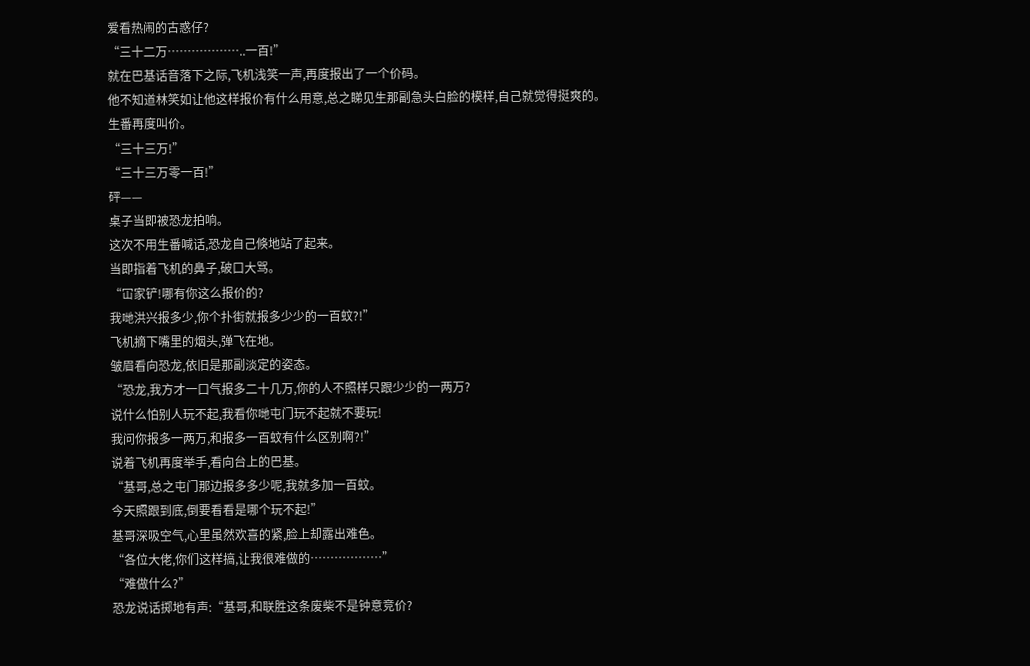爱看热闹的古惑仔?
“三十二万………………..一百!”
就在巴基话音落下之际,飞机浅笑一声,再度报出了一个价码。
他不知道林笑如让他这样报价有什么用意,总之睇见生那副急头白脸的模样,自己就觉得挺爽的。
生番再度叫价。
“三十三万!”
“三十三万零一百!”
砰——
桌子当即被恐龙拍响。
这次不用生番喊话,恐龙自己倏地站了起来。
当即指着飞机的鼻子,破口大骂。
“冚家铲!哪有你这么报价的?
我哋洪兴报多少,你个扑街就报多少少的一百蚊?!”
飞机摘下嘴里的烟头,弹飞在地。
皱眉看向恐龙,依旧是那副淡定的姿态。
“恐龙,我方才一口气报多二十几万,你的人不照样只跟少少的一两万?
说什么怕别人玩不起,我看你哋屯门玩不起就不要玩!
我问你报多一两万,和报多一百蚊有什么区别啊?!”
说着飞机再度举手,看向台上的巴基。
“基哥,总之屯门那边报多多少呢,我就多加一百蚊。
今天照跟到底,倒要看看是哪个玩不起!”
基哥深吸空气,心里虽然欢喜的紧,脸上却露出难色。
“各位大佬,你们这样搞,让我很难做的………………”
“难做什么?”
恐龙说话掷地有声:“基哥,和联胜这条废柴不是钟意竞价?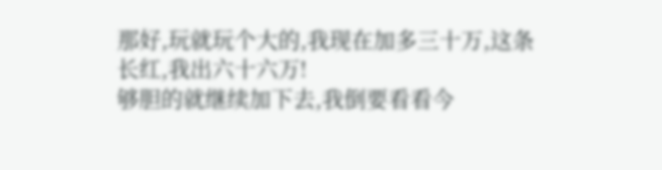那好,玩就玩个大的,我现在加多三十万,这条长红,我出六十六万!
够胆的就继续加下去,我倒要看看今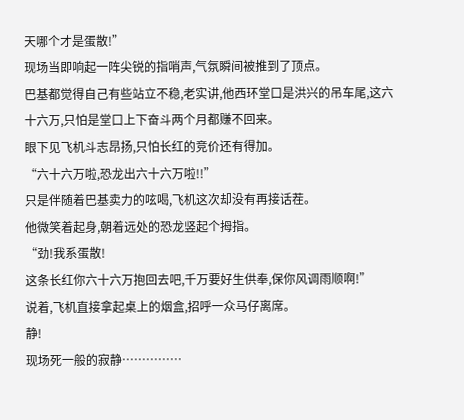天哪个才是蛋散!”
现场当即响起一阵尖锐的指哨声,气氛瞬间被推到了顶点。
巴基都觉得自己有些站立不稳,老实讲,他西环堂口是洪兴的吊车尾,这六十六万,只怕是堂口上下奋斗两个月都赚不回来。
眼下见飞机斗志昂扬,只怕长红的竞价还有得加。
“六十六万啦,恐龙出六十六万啦!!”
只是伴随着巴基卖力的呟喝,飞机这次却没有再接话茬。
他微笑着起身,朝着远处的恐龙竖起个拇指。
“劲!我系蛋散!
这条长红你六十六万抱回去吧,千万要好生供奉,保你风调雨顺啊!”
说着,飞机直接拿起桌上的烟盒,招呼一众马仔离席。
静!
现场死一般的寂静……………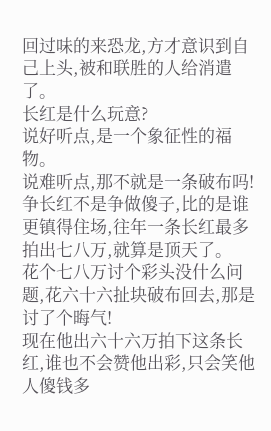回过味的来恐龙,方才意识到自己上头,被和联胜的人给消遣了。
长红是什么玩意?
说好听点,是一个象征性的福物。
说难听点,那不就是一条破布吗!
争长红不是争做傻子,比的是谁更镇得住场,往年一条长红最多拍出七八万,就算是顶天了。
花个七八万讨个彩头没什么问题,花六十六扯块破布回去,那是讨了个晦气!
现在他出六十六万拍下这条长红,谁也不会赞他出彩,只会笑他人傻钱多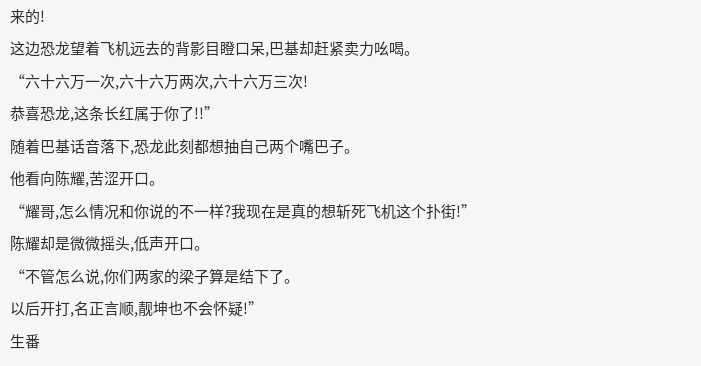来的!
这边恐龙望着飞机远去的背影目瞪口呆,巴基却赶紧卖力吆喝。
“六十六万一次,六十六万两次,六十六万三次!
恭喜恐龙,这条长红属于你了!!”
随着巴基话音落下,恐龙此刻都想抽自己两个嘴巴子。
他看向陈耀,苦涩开口。
“耀哥,怎么情况和你说的不一样?我现在是真的想斩死飞机这个扑街!”
陈耀却是微微摇头,低声开口。
“不管怎么说,你们两家的梁子算是结下了。
以后开打,名正言顺,靓坤也不会怀疑!”
生番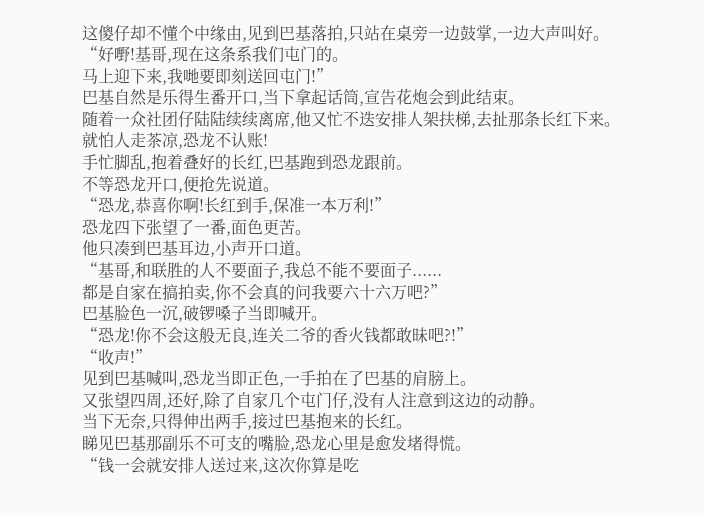这傻仔却不懂个中缘由,见到巴基落拍,只站在桌旁一边鼓掌,一边大声叫好。
“好嘢!基哥,现在这条系我们屯门的。
马上迎下来,我哋要即刻送回屯门!”
巴基自然是乐得生番开口,当下拿起话筒,宣告花炮会到此结束。
随着一众社团仔陆陆续续离席,他又忙不迭安排人架扶梯,去扯那条长红下来。
就怕人走茶凉,恐龙不认账!
手忙脚乱,抱着叠好的长红,巴基跑到恐龙跟前。
不等恐龙开口,便抢先说道。
“恐龙,恭喜你啊!长红到手,保准一本万利!”
恐龙四下张望了一番,面色更苦。
他只凑到巴基耳边,小声开口道。
“基哥,和联胜的人不要面子,我总不能不要面子......
都是自家在搞拍卖,你不会真的问我要六十六万吧?”
巴基脸色一沉,破锣嗓子当即喊开。
“恐龙!你不会这般无良,连关二爷的香火钱都敢昧吧?!”
“收声!”
见到巴基喊叫,恐龙当即正色,一手拍在了巴基的肩膀上。
又张望四周,还好,除了自家几个屯门仔,没有人注意到这边的动静。
当下无奈,只得伸出两手,接过巴基抱来的长红。
睇见巴基那副乐不可支的嘴脸,恐龙心里是愈发堵得慌。
“钱一会就安排人送过来,这次你算是吃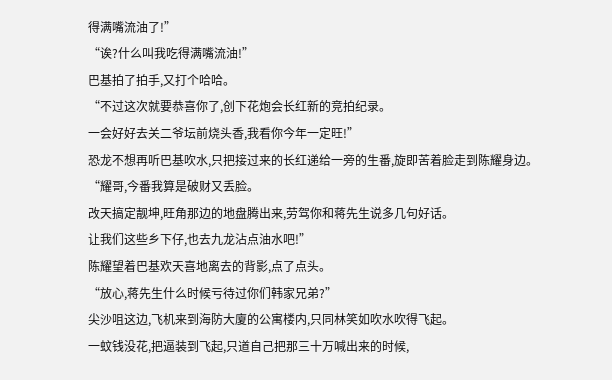得满嘴流油了!”
“诶?什么叫我吃得满嘴流油!”
巴基拍了拍手,又打个哈哈。
“不过这次就要恭喜你了,创下花炮会长红新的竞拍纪录。
一会好好去关二爷坛前烧头香,我看你今年一定旺!”
恐龙不想再听巴基吹水,只把接过来的长红递给一旁的生番,旋即苦着脸走到陈耀身边。
“耀哥,今番我算是破财又丢脸。
改天搞定靓坤,旺角那边的地盘腾出来,劳驾你和蒋先生说多几句好话。
让我们这些乡下仔,也去九龙沾点油水吧!”
陈耀望着巴基欢天喜地离去的背影,点了点头。
“放心,蒋先生什么时候亏待过你们韩家兄弟?”
尖沙咀这边,飞机来到海防大廈的公寓楼内,只同林笑如吹水吹得飞起。
一蚊钱没花,把逼装到飞起,只道自己把那三十万喊出来的时候,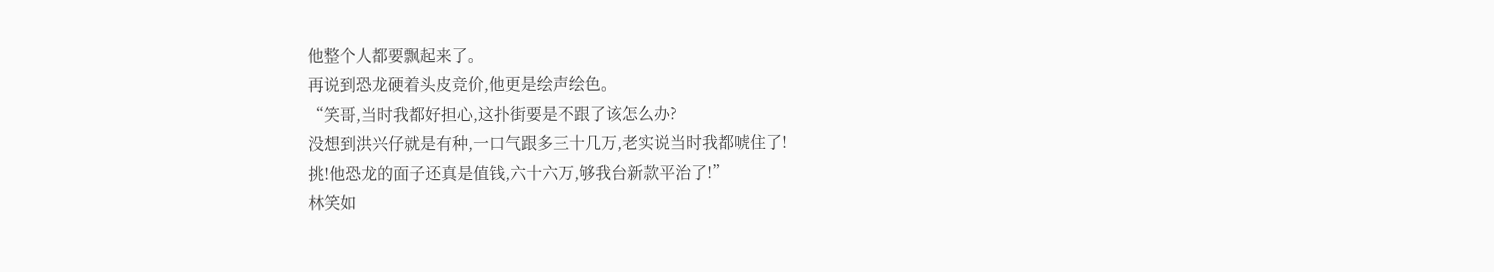他整个人都要飘起来了。
再说到恐龙硬着头皮竞价,他更是绘声绘色。
“笑哥,当时我都好担心,这扑街要是不跟了该怎么办?
没想到洪兴仔就是有种,一口气跟多三十几万,老实说当时我都唬住了!
挑!他恐龙的面子还真是值钱,六十六万,够我台新款平治了!”
林笑如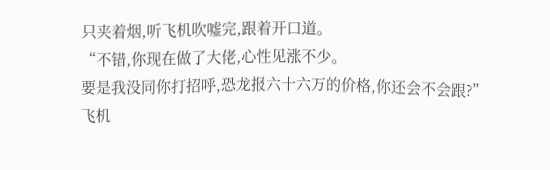只夹着烟,听飞机吹嘘完,跟着开口道。
“不错,你现在做了大佬,心性见涨不少。
要是我没同你打招呼,恐龙报六十六万的价格,你还会不会跟?”
飞机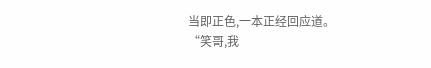当即正色,一本正经回应道。
“笑哥,我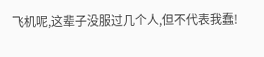飞机呢,这辈子没服过几个人,但不代表我蠢!